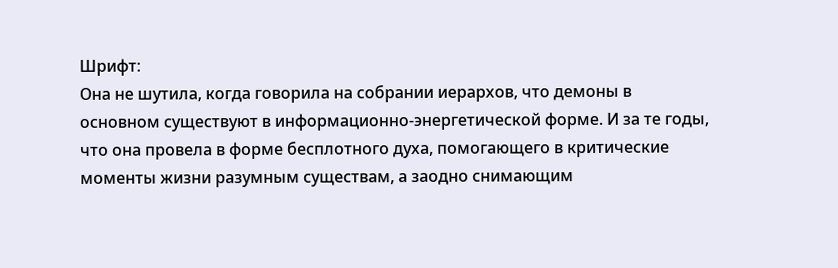Шрифт:
Она не шутила, когда говорила на собрании иерархов, что демоны в основном существуют в информационно-энергетической форме. И за те годы, что она провела в форме бесплотного духа, помогающего в критические моменты жизни разумным существам, а заодно снимающим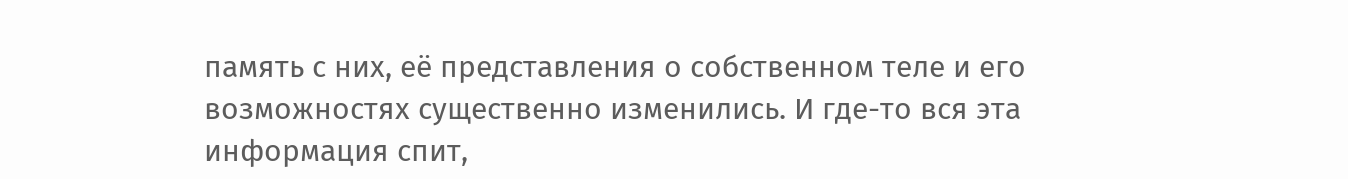память с них, её представления о собственном теле и его возможностях существенно изменились. И где-то вся эта информация спит,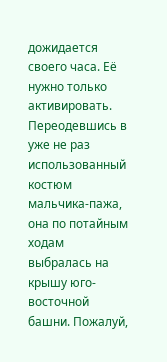дожидается своего часа. Её нужно только активировать.
Переодевшись в уже не раз использованный костюм мальчика-пажа, она по потайным ходам выбралась на крышу юго-восточной башни. Пожалуй,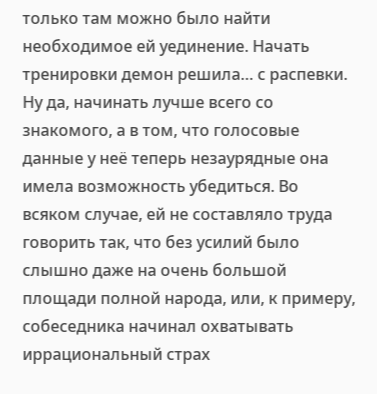только там можно было найти необходимое ей уединение. Начать тренировки демон решила… с распевки. Ну да, начинать лучше всего со знакомого, а в том, что голосовые данные у неё теперь незаурядные она имела возможность убедиться. Во всяком случае, ей не составляло труда говорить так, что без усилий было слышно даже на очень большой площади полной народа, или, к примеру, собеседника начинал охватывать иррациональный страх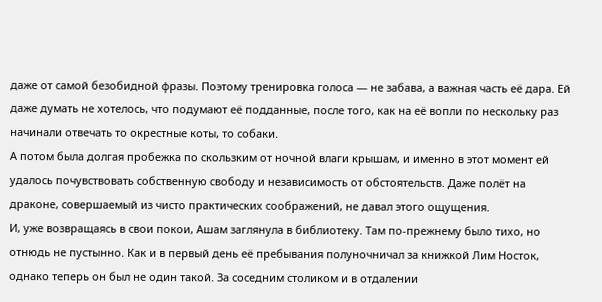даже от самой безобидной фразы. Поэтому тренировка голоса — не забава, а важная часть её дара. Ей даже думать не хотелось, что подумают её подданные, после того, как на её вопли по нескольку раз начинали отвечать то окрестные коты, то собаки.
А потом была долгая пробежка по скользким от ночной влаги крышам, и именно в этот момент ей удалось почувствовать собственную свободу и независимость от обстоятельств. Даже полёт на драконе, совершаемый из чисто практических соображений, не давал этого ощущения.
И, уже возвращаясь в свои покои, Ашам заглянула в библиотеку. Там по-прежнему было тихо, но отнюдь не пустынно. Как и в первый день её пребывания полуночничал за книжкой Лим Носток, однако теперь он был не один такой. За соседним столиком и в отдалении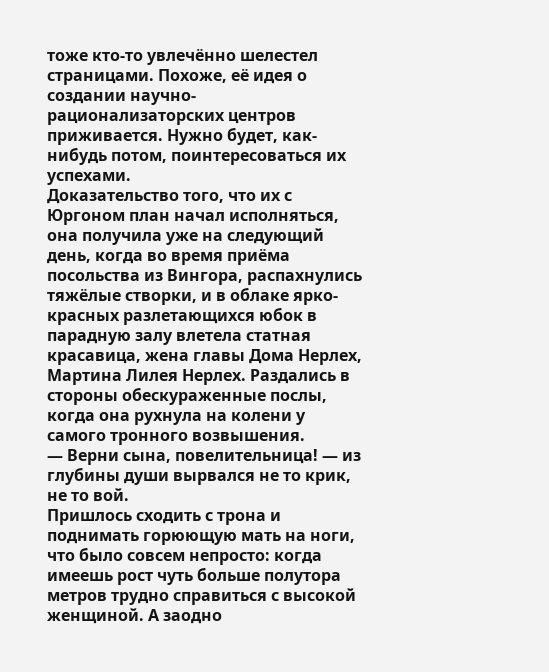тоже кто-то увлечённо шелестел страницами. Похоже, её идея о создании научно-рационализаторских центров приживается. Нужно будет, как-нибудь потом, поинтересоваться их успехами.
Доказательство того, что их с Юргоном план начал исполняться, она получила уже на следующий день, когда во время приёма посольства из Вингора, распахнулись тяжёлые створки, и в облаке ярко-красных разлетающихся юбок в парадную залу влетела статная красавица, жена главы Дома Нерлех, Мартина Лилея Нерлех. Раздались в стороны обескураженные послы, когда она рухнула на колени у самого тронного возвышения.
— Верни сына, повелительница! — из глубины души вырвался не то крик, не то вой.
Пришлось сходить с трона и поднимать горюющую мать на ноги, что было совсем непросто: когда имеешь рост чуть больше полутора метров трудно справиться с высокой женщиной. А заодно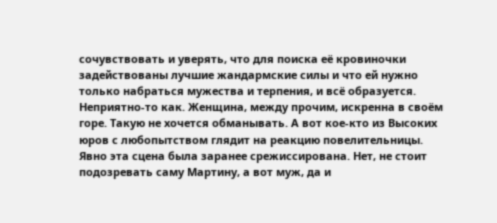сочувствовать и уверять, что для поиска её кровиночки задействованы лучшие жандармские силы и что ей нужно только набраться мужества и терпения, и всё образуется. Неприятно-то как. Женщина, между прочим, искренна в своём горе. Такую не хочется обманывать. А вот кое-кто из Высоких юров с любопытством глядит на реакцию повелительницы. Явно эта сцена была заранее срежиссирована. Нет, не стоит подозревать саму Мартину, а вот муж, да и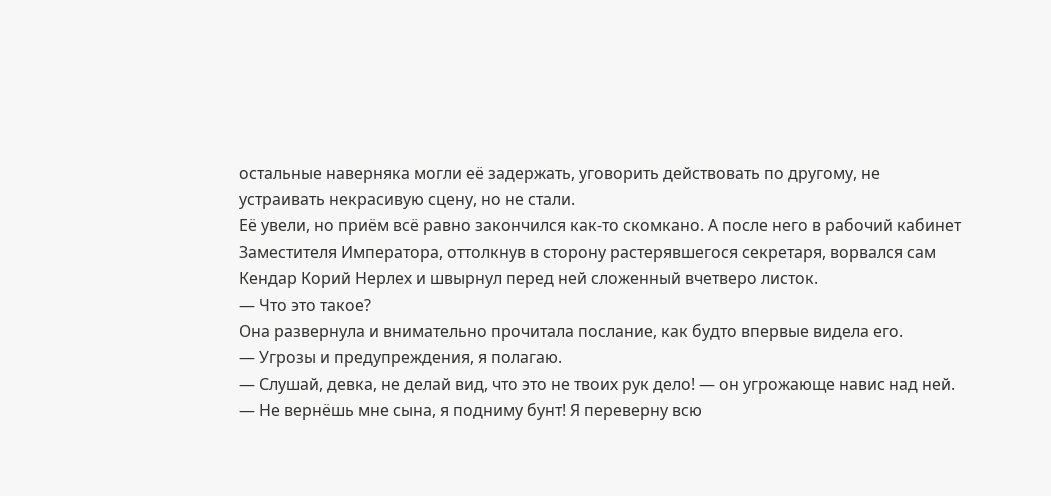остальные наверняка могли её задержать, уговорить действовать по другому, не устраивать некрасивую сцену, но не стали.
Её увели, но приём всё равно закончился как-то скомкано. А после него в рабочий кабинет Заместителя Императора, оттолкнув в сторону растерявшегося секретаря, ворвался сам Кендар Корий Нерлех и швырнул перед ней сложенный вчетверо листок.
— Что это такое?
Она развернула и внимательно прочитала послание, как будто впервые видела его.
— Угрозы и предупреждения, я полагаю.
— Слушай, девка, не делай вид, что это не твоих рук дело! — он угрожающе навис над ней. — Не вернёшь мне сына, я подниму бунт! Я переверну всю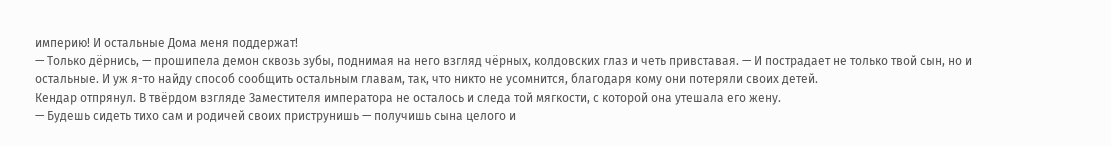империю! И остальные Дома меня поддержат!
— Только дёрнись, — прошипела демон сквозь зубы, поднимая на него взгляд чёрных, колдовских глаз и четь привставая. — И пострадает не только твой сын, но и остальные. И уж я-то найду способ сообщить остальным главам, так, что никто не усомнится, благодаря кому они потеряли своих детей.
Кендар отпрянул. В твёрдом взгляде Заместителя императора не осталось и следа той мягкости, с которой она утешала его жену.
— Будешь сидеть тихо сам и родичей своих приструнишь — получишь сына целого и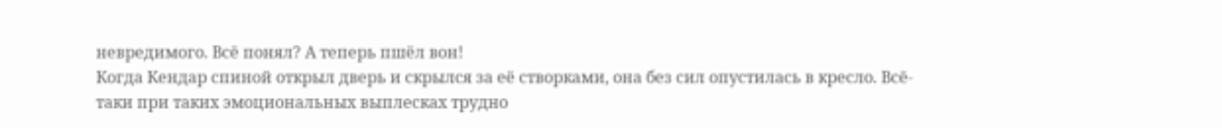невредимого. Всё понял? А теперь пшёл вон!
Когда Кендар спиной открыл дверь и скрылся за её створками, она без сил опустилась в кресло. Всё-таки при таких эмоциональных выплесках трудно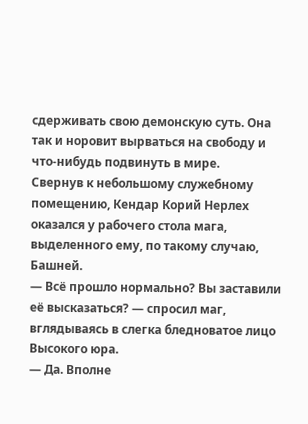сдерживать свою демонскую суть. Она так и норовит вырваться на свободу и что-нибудь подвинуть в мире.
Свернув к небольшому служебному помещению, Кендар Корий Нерлех оказался у рабочего стола мага, выделенного ему, по такому случаю, Башней.
— Всё прошло нормально? Вы заставили её высказаться? — спросил маг, вглядываясь в слегка бледноватое лицо Высокого юра.
— Да. Вполне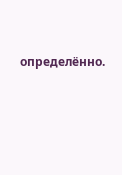определённо.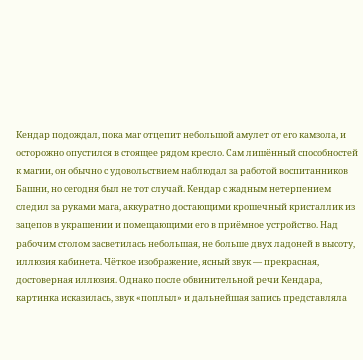Кендар подождал, пока маг отцепит небольшой амулет от его камзола, и осторожно опустился в стоящее рядом кресло. Сам лишённый способностей к магии, он обычно с удовольствием наблюдал за работой воспитанников Башни, но сегодня был не тот случай. Кендар с жадным нетерпением следил за руками мага, аккуратно достающими крошечный кристаллик из зацепов в украшении и помещающими его в приёмное устройство. Над рабочим столом засветилась небольшая, не больше двух ладоней в высоту, иллюзия кабинета. Чёткое изображение, ясный звук — прекрасная, достоверная иллюзия. Однако после обвинительной речи Кендара, картинка исказилась, звук «поплыл» и дальнейшая запись представляла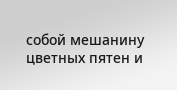собой мешанину цветных пятен и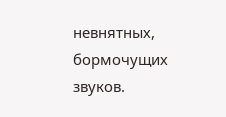невнятных, бормочущих звуков.